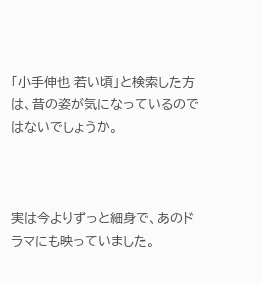「小手伸也 若い頃」と検索した方は、昔の姿が気になっているのではないでしょうか。



実は今よりずっと細身で、あのドラマにも映っていました。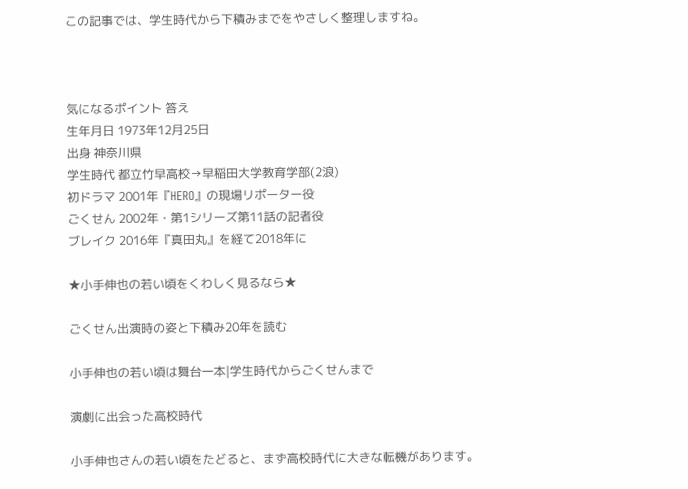この記事では、学生時代から下積みまでをやさしく整理しますね。



気になるポイント 答え
生年月日 1973年12月25日
出身 神奈川県
学生時代 都立竹早高校→早稲田大学教育学部(2浪)
初ドラマ 2001年『HERO』の現場リポーター役
ごくせん 2002年・第1シリーズ第11話の記者役
ブレイク 2016年『真田丸』を経て2018年に

★小手伸也の若い頃をくわしく見るなら★

ごくせん出演時の姿と下積み20年を読む

小手伸也の若い頃は舞台一本|学生時代からごくせんまで

演劇に出会った高校時代

小手伸也さんの若い頃をたどると、まず高校時代に大きな転機があります。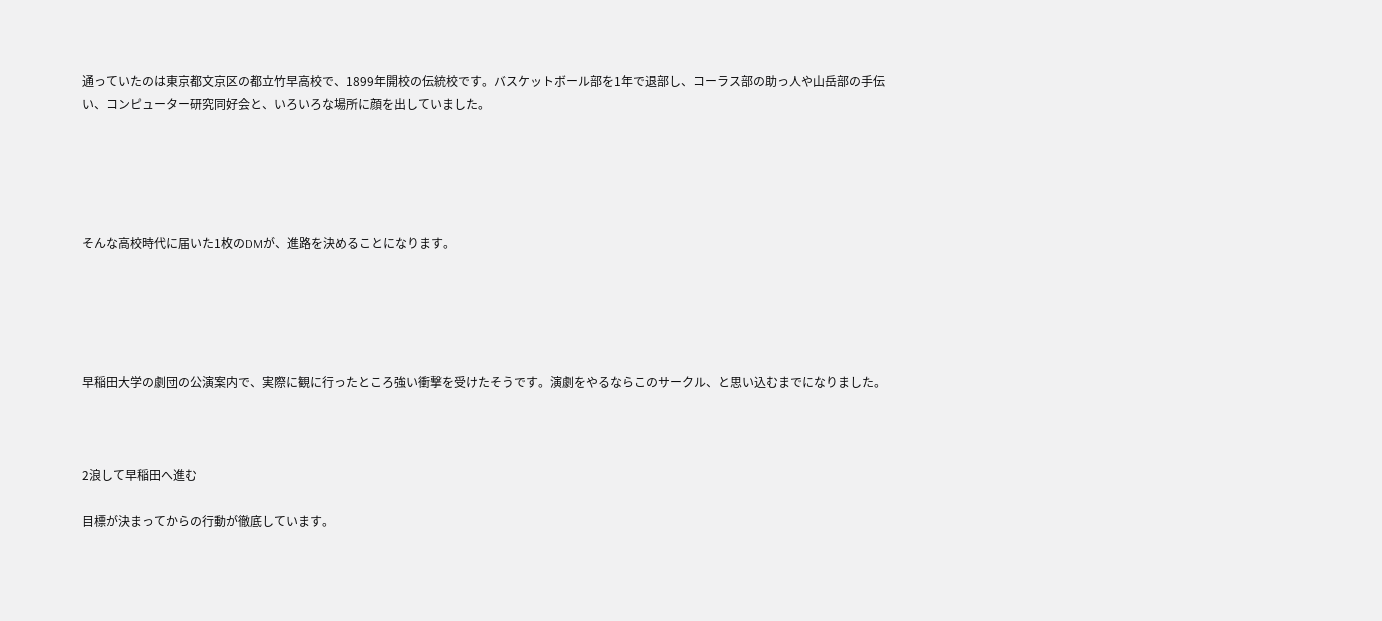通っていたのは東京都文京区の都立竹早高校で、1899年開校の伝統校です。バスケットボール部を1年で退部し、コーラス部の助っ人や山岳部の手伝い、コンピューター研究同好会と、いろいろな場所に顔を出していました。





そんな高校時代に届いた1枚のDMが、進路を決めることになります。





早稲田大学の劇団の公演案内で、実際に観に行ったところ強い衝撃を受けたそうです。演劇をやるならこのサークル、と思い込むまでになりました。



2浪して早稲田へ進む

目標が決まってからの行動が徹底しています。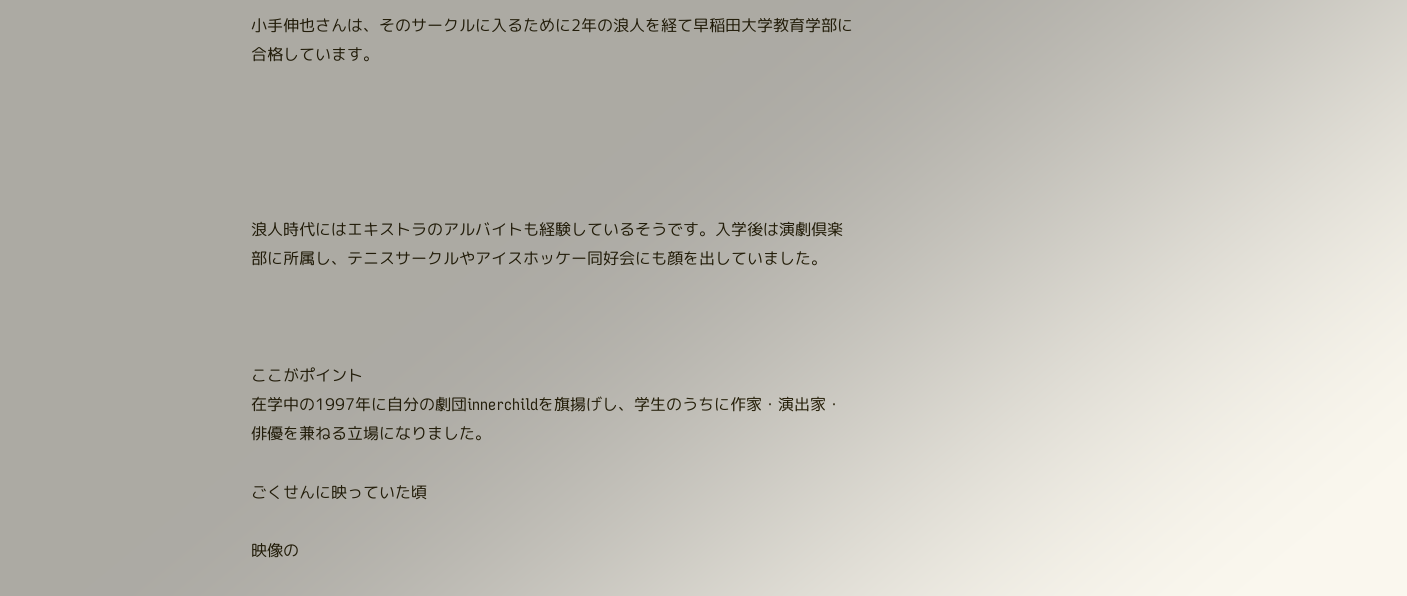小手伸也さんは、そのサークルに入るために2年の浪人を経て早稲田大学教育学部に合格しています。





浪人時代にはエキストラのアルバイトも経験しているそうです。入学後は演劇倶楽部に所属し、テニスサークルやアイスホッケー同好会にも顔を出していました。



ここがポイント
在学中の1997年に自分の劇団innerchildを旗揚げし、学生のうちに作家・演出家・俳優を兼ねる立場になりました。

ごくせんに映っていた頃

映像の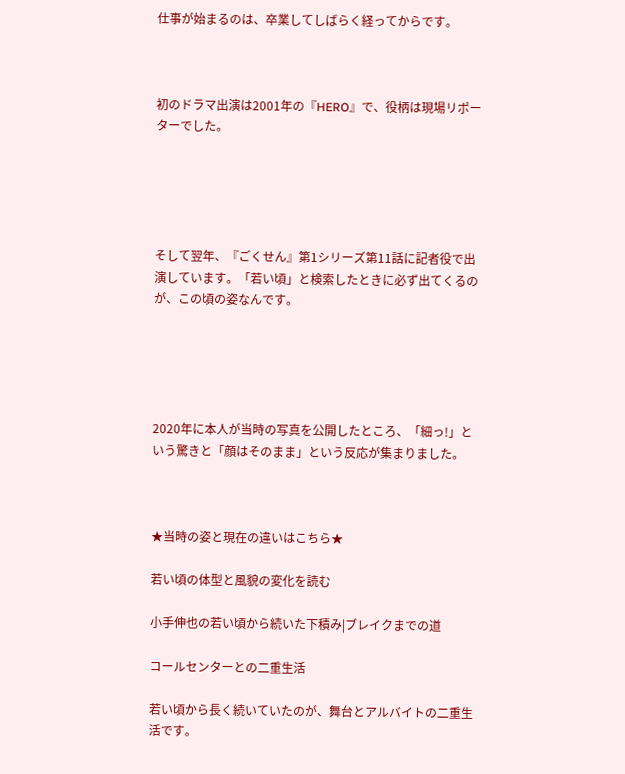仕事が始まるのは、卒業してしばらく経ってからです。



初のドラマ出演は2001年の『HERO』で、役柄は現場リポーターでした。





そして翌年、『ごくせん』第1シリーズ第11話に記者役で出演しています。「若い頃」と検索したときに必ず出てくるのが、この頃の姿なんです。





2020年に本人が当時の写真を公開したところ、「細っ!」という驚きと「顔はそのまま」という反応が集まりました。



★当時の姿と現在の違いはこちら★

若い頃の体型と風貌の変化を読む

小手伸也の若い頃から続いた下積み|ブレイクまでの道

コールセンターとの二重生活

若い頃から長く続いていたのが、舞台とアルバイトの二重生活です。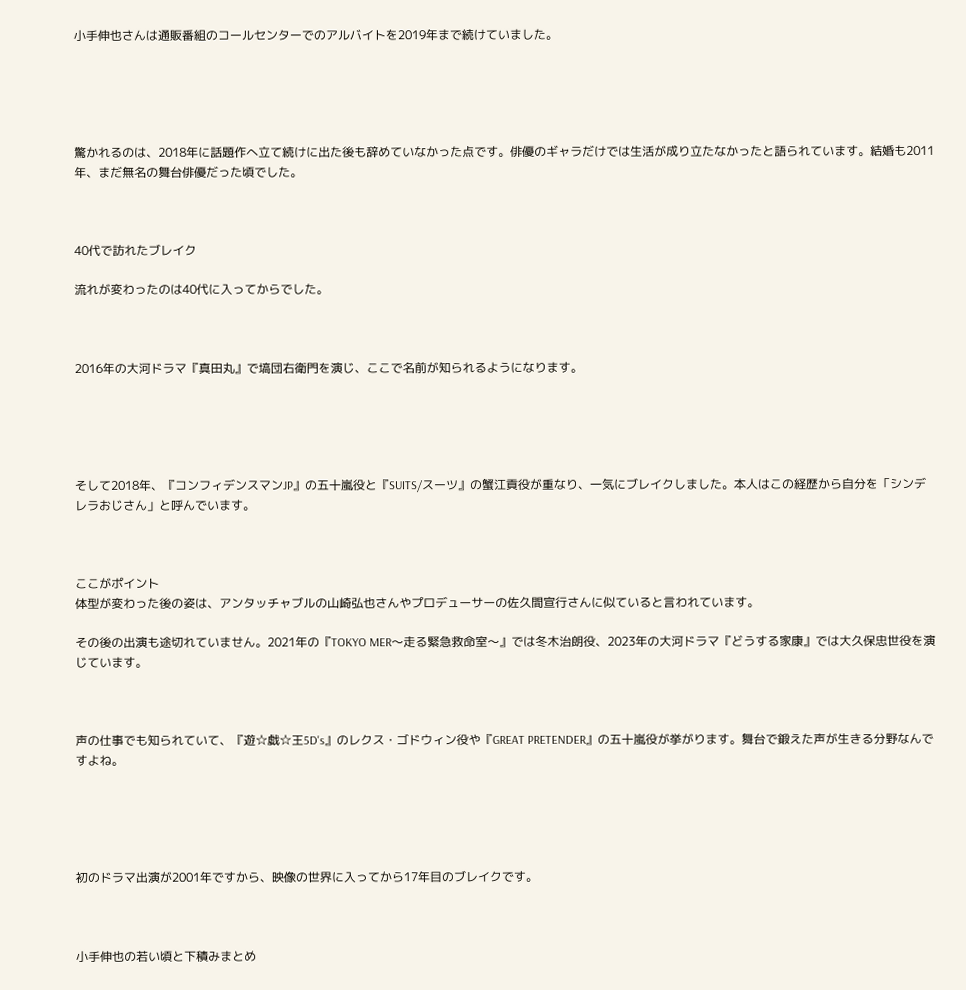小手伸也さんは通販番組のコールセンターでのアルバイトを2019年まで続けていました。





驚かれるのは、2018年に話題作へ立て続けに出た後も辞めていなかった点です。俳優のギャラだけでは生活が成り立たなかったと語られています。結婚も2011年、まだ無名の舞台俳優だった頃でした。



40代で訪れたブレイク

流れが変わったのは40代に入ってからでした。



2016年の大河ドラマ『真田丸』で塙団右衛門を演じ、ここで名前が知られるようになります。





そして2018年、『コンフィデンスマンJP』の五十嵐役と『SUITS/スーツ』の蟹江貢役が重なり、一気にブレイクしました。本人はこの経歴から自分を「シンデレラおじさん」と呼んでいます。



ここがポイント
体型が変わった後の姿は、アンタッチャブルの山崎弘也さんやプロデューサーの佐久間宣行さんに似ていると言われています。

その後の出演も途切れていません。2021年の『TOKYO MER〜走る緊急救命室〜』では冬木治朗役、2023年の大河ドラマ『どうする家康』では大久保忠世役を演じています。



声の仕事でも知られていて、『遊☆戯☆王5D's』のレクス・ゴドウィン役や『GREAT PRETENDER』の五十嵐役が挙がります。舞台で鍛えた声が生きる分野なんですよね。





初のドラマ出演が2001年ですから、映像の世界に入ってから17年目のブレイクです。



小手伸也の若い頃と下積みまとめ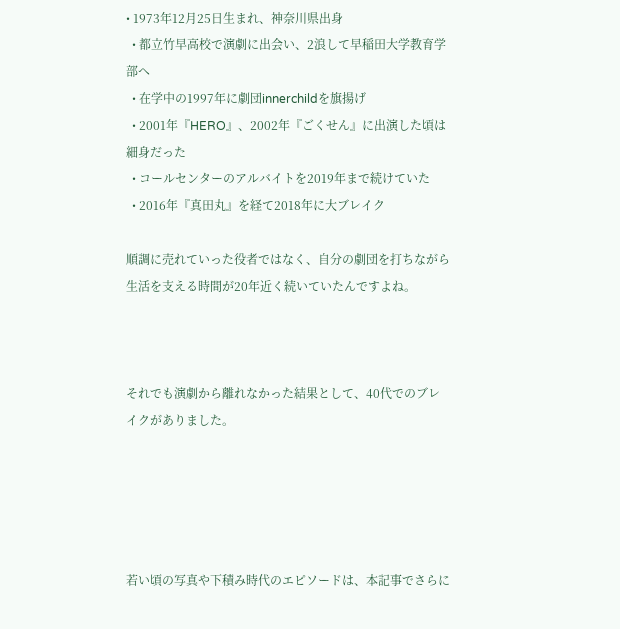• 1973年12月25日生まれ、神奈川県出身
  • 都立竹早高校で演劇に出会い、2浪して早稲田大学教育学部へ
  • 在学中の1997年に劇団innerchildを旗揚げ
  • 2001年『HERO』、2002年『ごくせん』に出演した頃は細身だった
  • コールセンターのアルバイトを2019年まで続けていた
  • 2016年『真田丸』を経て2018年に大ブレイク

順調に売れていった役者ではなく、自分の劇団を打ちながら生活を支える時間が20年近く続いていたんですよね。



それでも演劇から離れなかった結果として、40代でのブレイクがありました。





若い頃の写真や下積み時代のエピソードは、本記事でさらに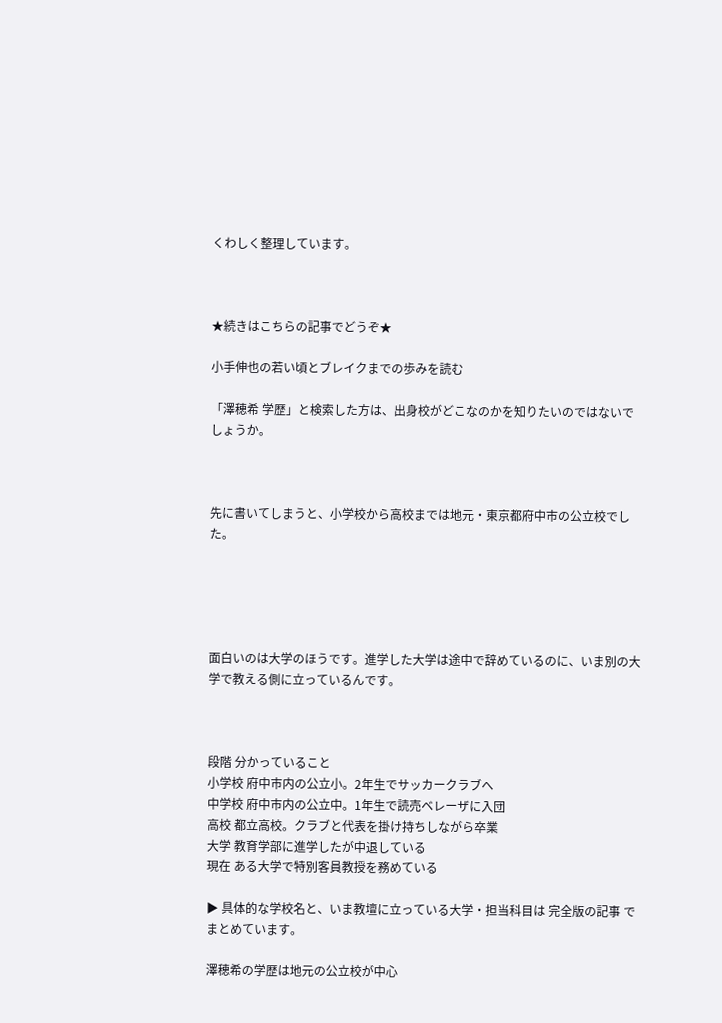くわしく整理しています。



★続きはこちらの記事でどうぞ★

小手伸也の若い頃とブレイクまでの歩みを読む

「澤穂希 学歴」と検索した方は、出身校がどこなのかを知りたいのではないでしょうか。



先に書いてしまうと、小学校から高校までは地元・東京都府中市の公立校でした。





面白いのは大学のほうです。進学した大学は途中で辞めているのに、いま別の大学で教える側に立っているんです。



段階 分かっていること
小学校 府中市内の公立小。2年生でサッカークラブへ
中学校 府中市内の公立中。1年生で読売ベレーザに入団
高校 都立高校。クラブと代表を掛け持ちしながら卒業
大学 教育学部に進学したが中退している
現在 ある大学で特別客員教授を務めている

▶ 具体的な学校名と、いま教壇に立っている大学・担当科目は 完全版の記事 でまとめています。

澤穂希の学歴は地元の公立校が中心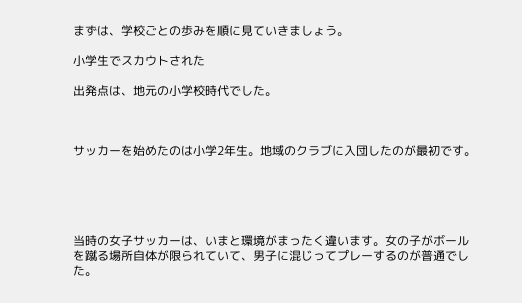まずは、学校ごとの歩みを順に見ていきましょう。

小学生でスカウトされた

出発点は、地元の小学校時代でした。



サッカーを始めたのは小学2年生。地域のクラブに入団したのが最初です。





当時の女子サッカーは、いまと環境がまったく違います。女の子がボールを蹴る場所自体が限られていて、男子に混じってプレーするのが普通でした。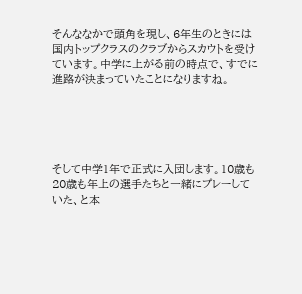そんななかで頭角を現し、6年生のときには国内トップクラスのクラブからスカウトを受けています。中学に上がる前の時点で、すでに進路が決まっていたことになりますね。





そして中学1年で正式に入団します。10歳も20歳も年上の選手たちと一緒にプレーしていた、と本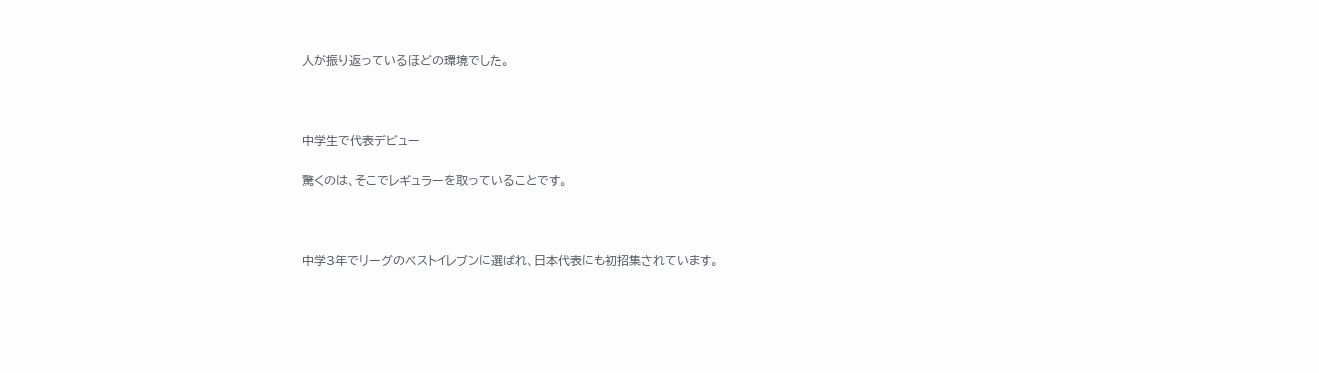人が振り返っているほどの環境でした。



中学生で代表デビュー

驚くのは、そこでレギュラーを取っていることです。



中学3年でリーグのベストイレブンに選ばれ、日本代表にも初招集されています。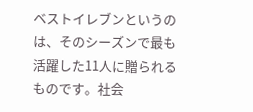ベストイレブンというのは、そのシーズンで最も活躍した11人に贈られるものです。社会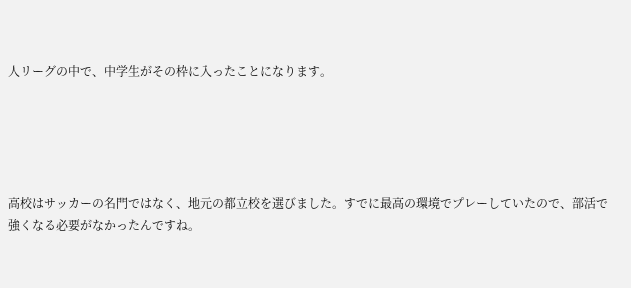人リーグの中で、中学生がその枠に入ったことになります。





高校はサッカーの名門ではなく、地元の都立校を選びました。すでに最高の環境でプレーしていたので、部活で強くなる必要がなかったんですね。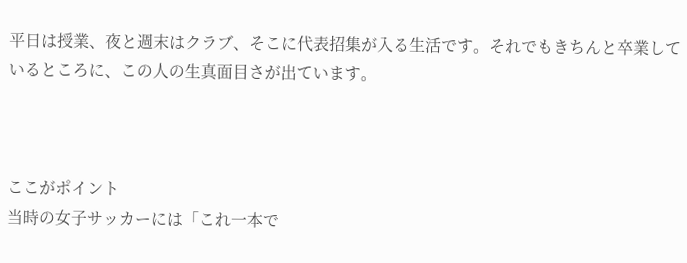平日は授業、夜と週末はクラブ、そこに代表招集が入る生活です。それでもきちんと卒業しているところに、この人の生真面目さが出ています。



ここがポイント
当時の女子サッカーには「これ一本で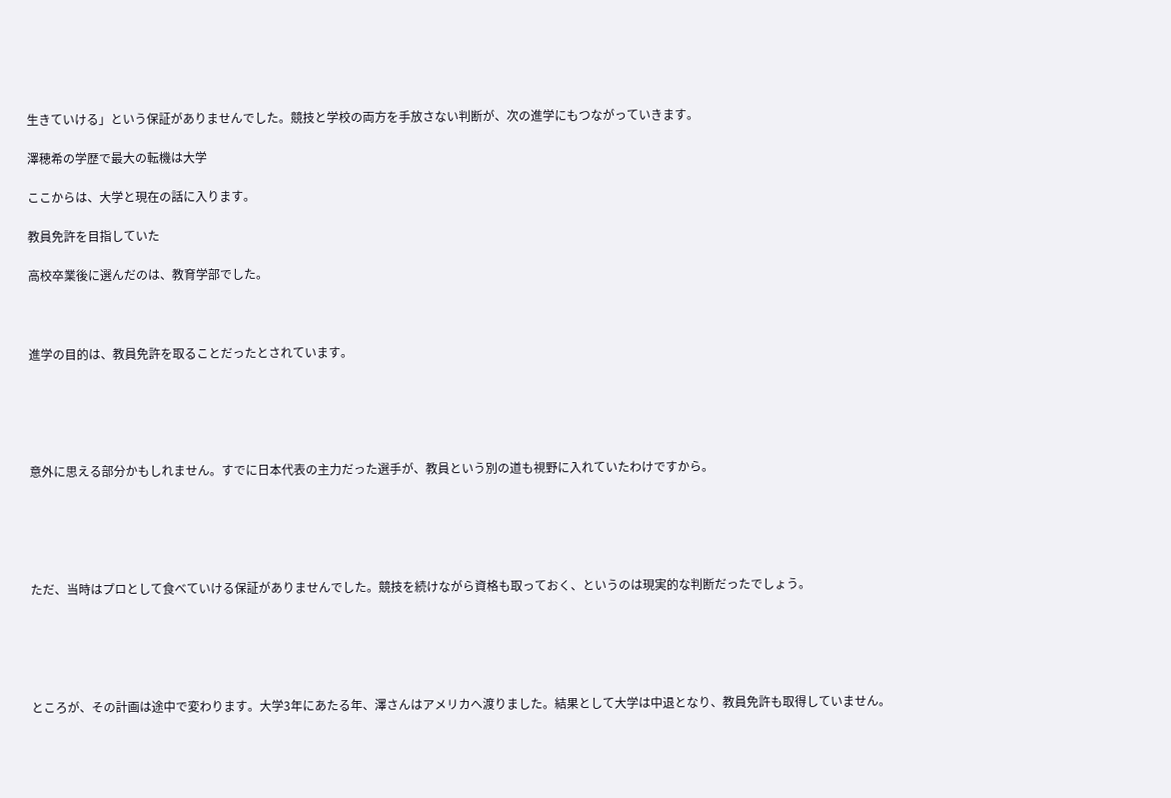生きていける」という保証がありませんでした。競技と学校の両方を手放さない判断が、次の進学にもつながっていきます。

澤穂希の学歴で最大の転機は大学

ここからは、大学と現在の話に入ります。

教員免許を目指していた

高校卒業後に選んだのは、教育学部でした。



進学の目的は、教員免許を取ることだったとされています。





意外に思える部分かもしれません。すでに日本代表の主力だった選手が、教員という別の道も視野に入れていたわけですから。





ただ、当時はプロとして食べていける保証がありませんでした。競技を続けながら資格も取っておく、というのは現実的な判断だったでしょう。





ところが、その計画は途中で変わります。大学3年にあたる年、澤さんはアメリカへ渡りました。結果として大学は中退となり、教員免許も取得していません。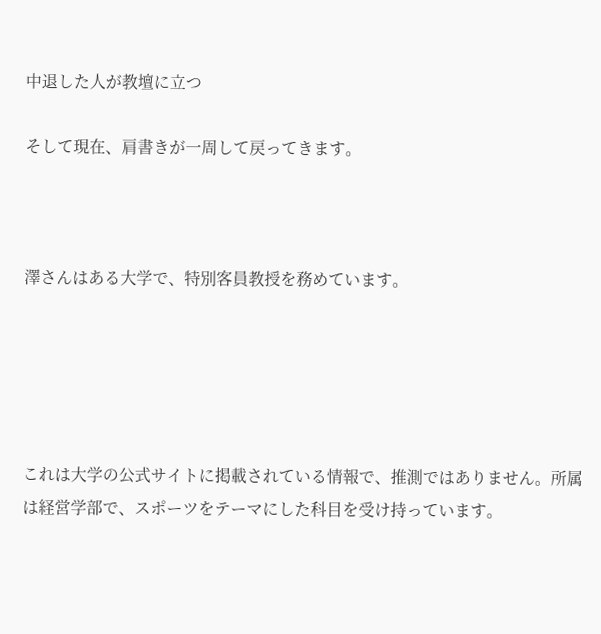中退した人が教壇に立つ

そして現在、肩書きが一周して戻ってきます。



澤さんはある大学で、特別客員教授を務めています。





これは大学の公式サイトに掲載されている情報で、推測ではありません。所属は経営学部で、スポーツをテーマにした科目を受け持っています。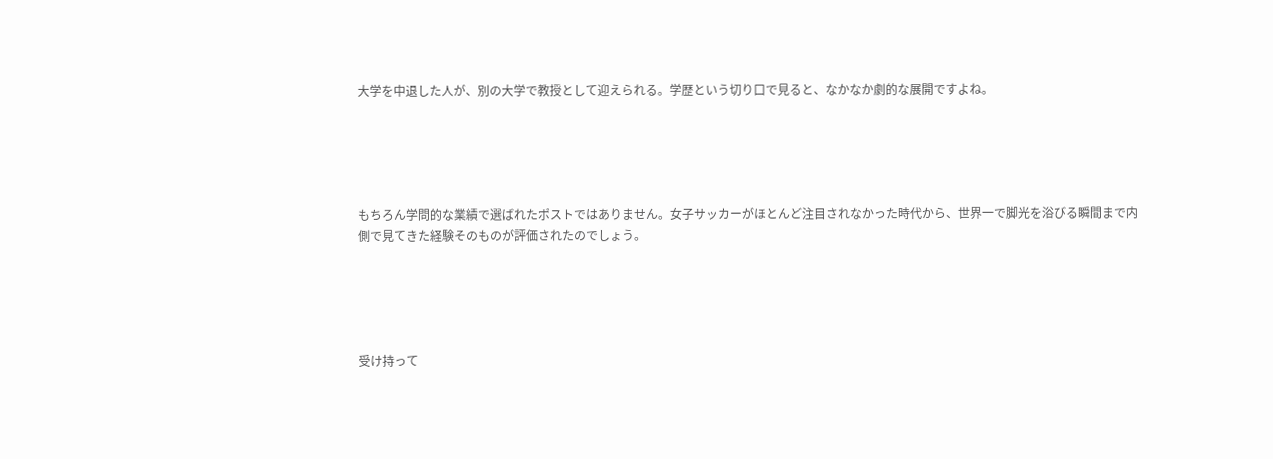大学を中退した人が、別の大学で教授として迎えられる。学歴という切り口で見ると、なかなか劇的な展開ですよね。





もちろん学問的な業績で選ばれたポストではありません。女子サッカーがほとんど注目されなかった時代から、世界一で脚光を浴びる瞬間まで内側で見てきた経験そのものが評価されたのでしょう。





受け持って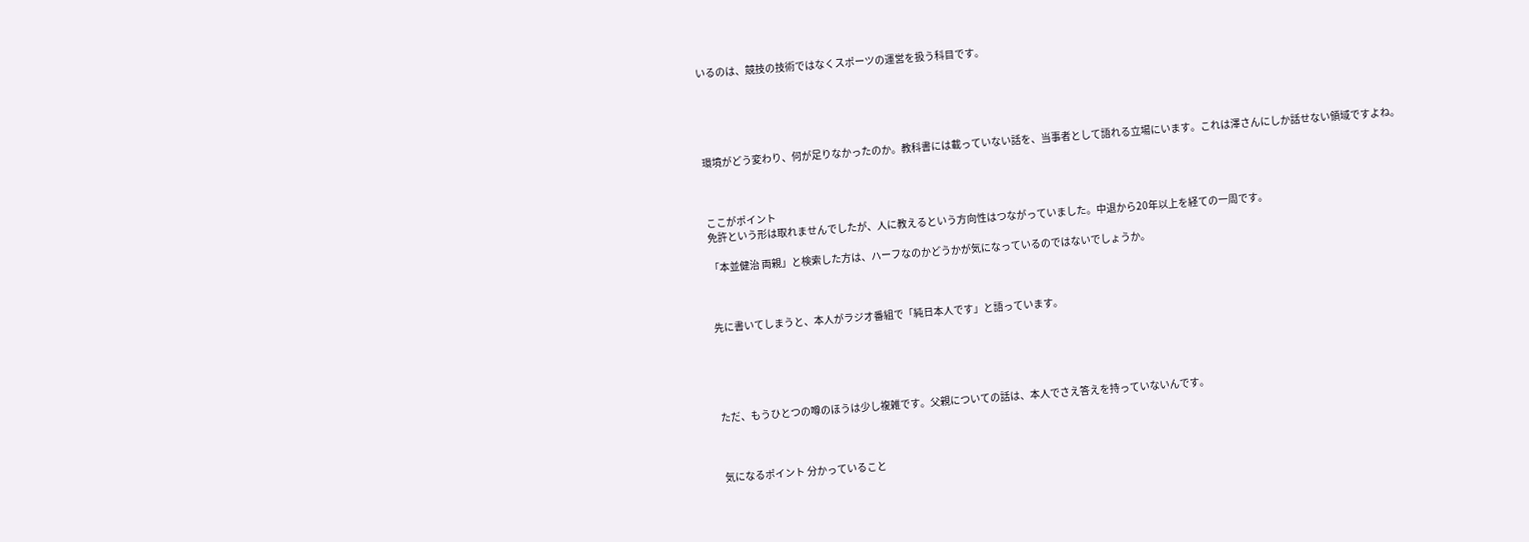いるのは、競技の技術ではなくスポーツの運営を扱う科目です。





環境がどう変わり、何が足りなかったのか。教科書には載っていない話を、当事者として語れる立場にいます。これは澤さんにしか話せない領域ですよね。



ここがポイント
免許という形は取れませんでしたが、人に教えるという方向性はつながっていました。中退から20年以上を経ての一周です。

「本並健治 両親」と検索した方は、ハーフなのかどうかが気になっているのではないでしょうか。



先に書いてしまうと、本人がラジオ番組で「純日本人です」と語っています。





ただ、もうひとつの噂のほうは少し複雑です。父親についての話は、本人でさえ答えを持っていないんです。



気になるポイント 分かっていること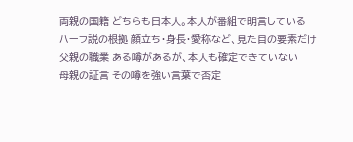両親の国籍 どちらも日本人。本人が番組で明言している
ハーフ説の根拠 顔立ち・身長・愛称など、見た目の要素だけ
父親の職業 ある噂があるが、本人も確定できていない
母親の証言 その噂を強い言葉で否定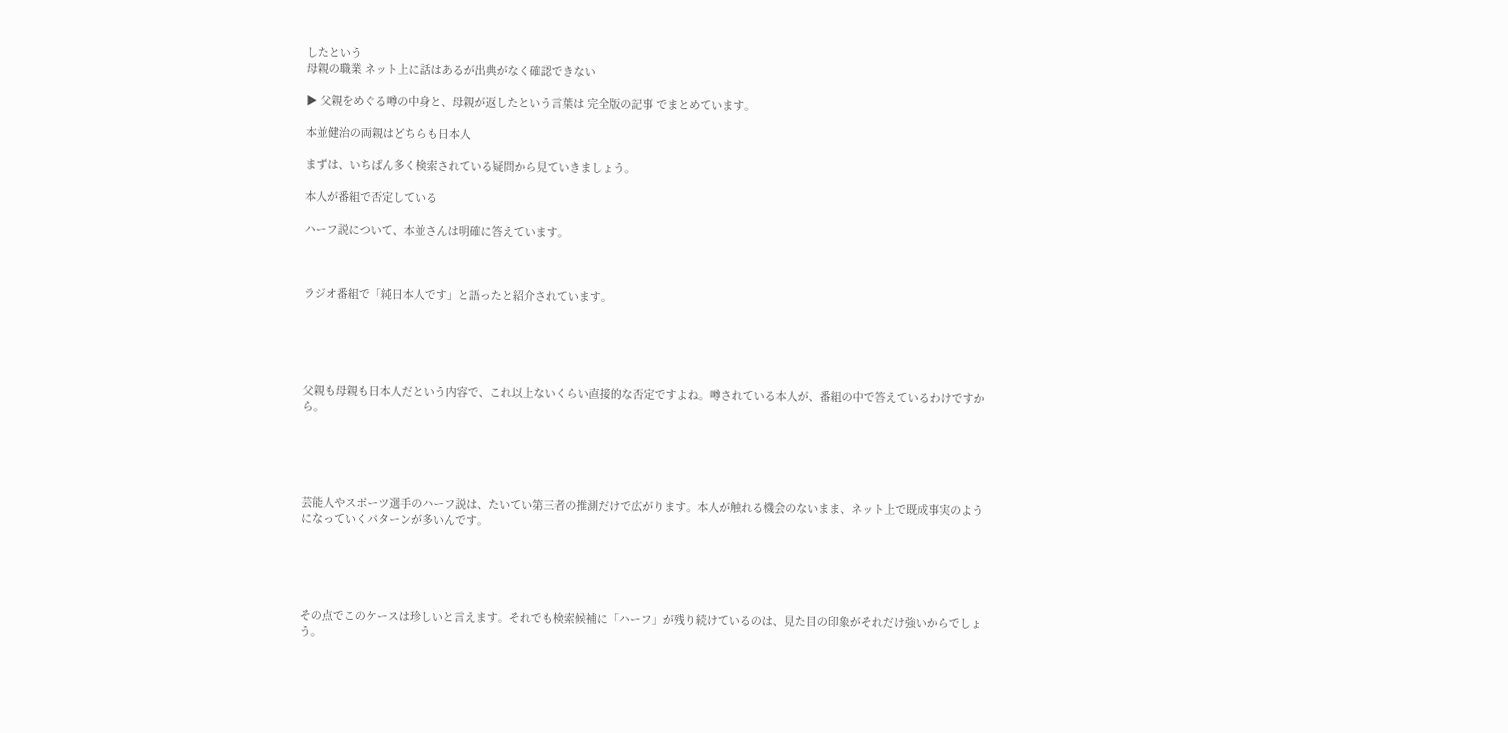したという
母親の職業 ネット上に話はあるが出典がなく確認できない

▶ 父親をめぐる噂の中身と、母親が返したという言葉は 完全版の記事 でまとめています。

本並健治の両親はどちらも日本人

まずは、いちばん多く検索されている疑問から見ていきましょう。

本人が番組で否定している

ハーフ説について、本並さんは明確に答えています。



ラジオ番組で「純日本人です」と語ったと紹介されています。





父親も母親も日本人だという内容で、これ以上ないくらい直接的な否定ですよね。噂されている本人が、番組の中で答えているわけですから。





芸能人やスポーツ選手のハーフ説は、たいてい第三者の推測だけで広がります。本人が触れる機会のないまま、ネット上で既成事実のようになっていくパターンが多いんです。





その点でこのケースは珍しいと言えます。それでも検索候補に「ハーフ」が残り続けているのは、見た目の印象がそれだけ強いからでしょう。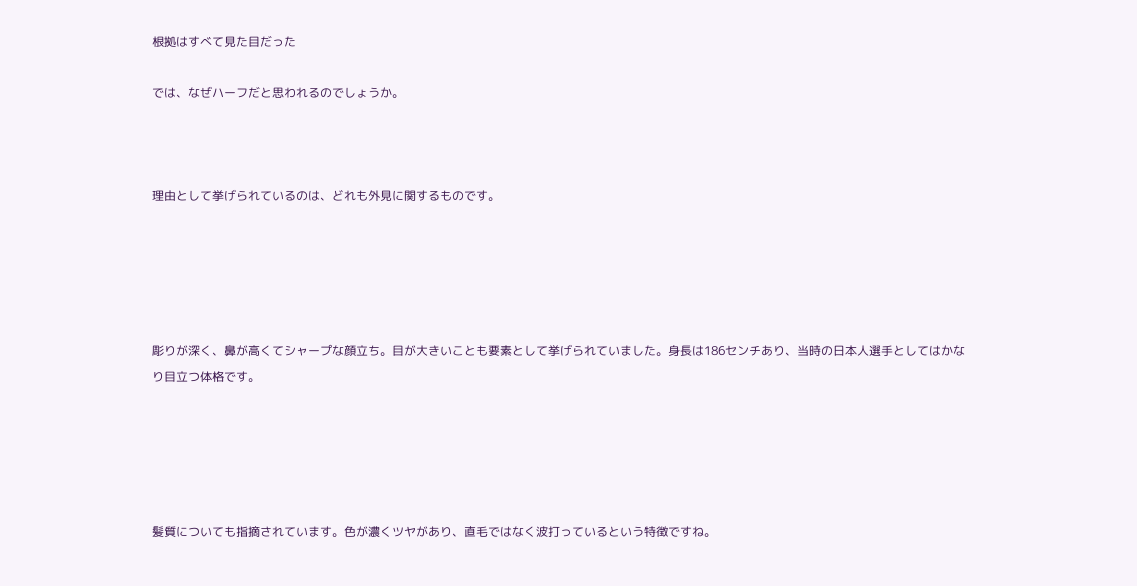根拠はすべて見た目だった

では、なぜハーフだと思われるのでしょうか。



理由として挙げられているのは、どれも外見に関するものです。





彫りが深く、鼻が高くてシャープな顔立ち。目が大きいことも要素として挙げられていました。身長は186センチあり、当時の日本人選手としてはかなり目立つ体格です。





髪質についても指摘されています。色が濃くツヤがあり、直毛ではなく波打っているという特徴ですね。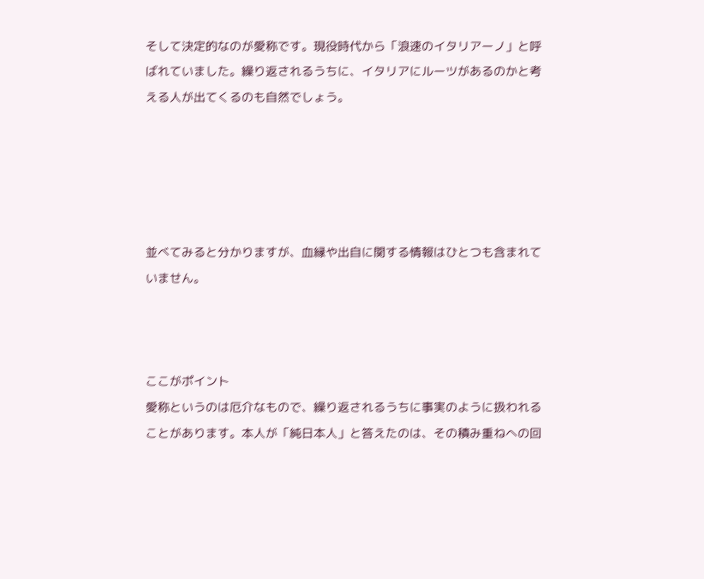そして決定的なのが愛称です。現役時代から「浪速のイタリアーノ」と呼ばれていました。繰り返されるうちに、イタリアにルーツがあるのかと考える人が出てくるのも自然でしょう。





並べてみると分かりますが、血縁や出自に関する情報はひとつも含まれていません。



ここがポイント
愛称というのは厄介なもので、繰り返されるうちに事実のように扱われることがあります。本人が「純日本人」と答えたのは、その積み重ねへの回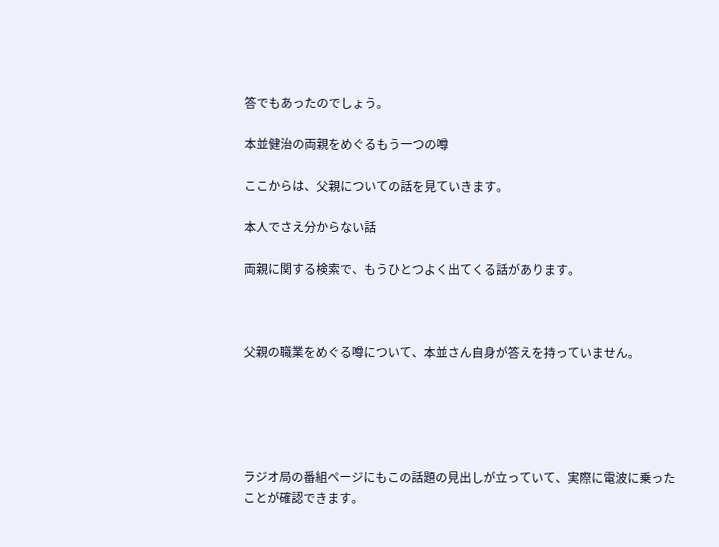答でもあったのでしょう。

本並健治の両親をめぐるもう一つの噂

ここからは、父親についての話を見ていきます。

本人でさえ分からない話

両親に関する検索で、もうひとつよく出てくる話があります。



父親の職業をめぐる噂について、本並さん自身が答えを持っていません。





ラジオ局の番組ページにもこの話題の見出しが立っていて、実際に電波に乗ったことが確認できます。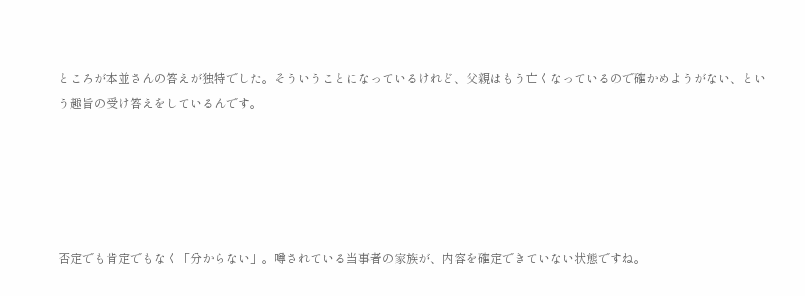ところが本並さんの答えが独特でした。そういうことになっているけれど、父親はもう亡くなっているので確かめようがない、という趣旨の受け答えをしているんです。





否定でも肯定でもなく「分からない」。噂されている当事者の家族が、内容を確定できていない状態ですね。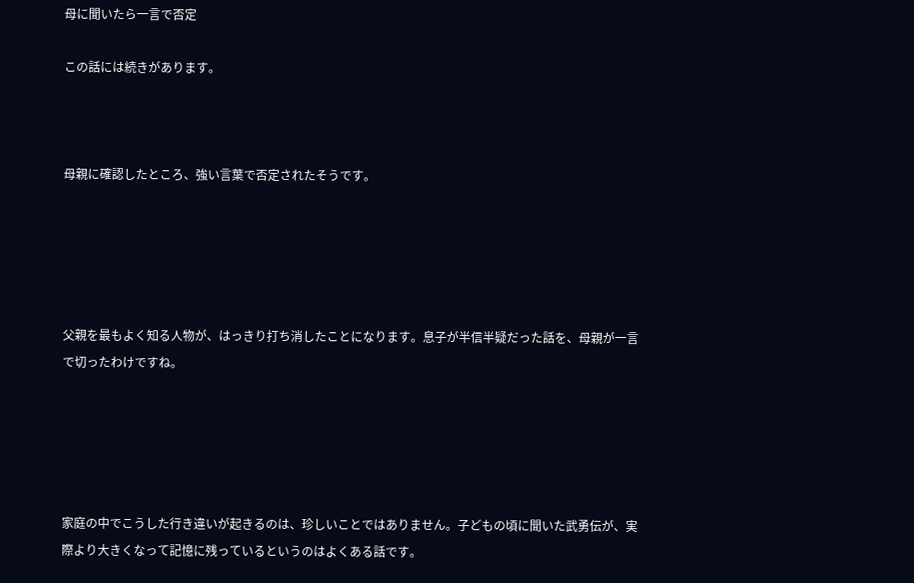母に聞いたら一言で否定

この話には続きがあります。



母親に確認したところ、強い言葉で否定されたそうです。





父親を最もよく知る人物が、はっきり打ち消したことになります。息子が半信半疑だった話を、母親が一言で切ったわけですね。





家庭の中でこうした行き違いが起きるのは、珍しいことではありません。子どもの頃に聞いた武勇伝が、実際より大きくなって記憶に残っているというのはよくある話です。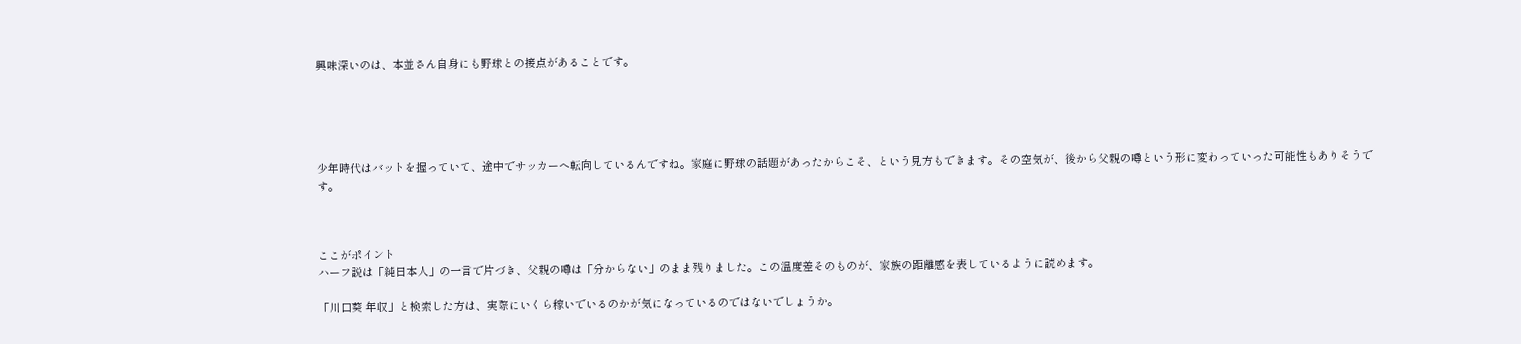興味深いのは、本並さん自身にも野球との接点があることです。





少年時代はバットを握っていて、途中でサッカーへ転向しているんですね。家庭に野球の話題があったからこそ、という見方もできます。その空気が、後から父親の噂という形に変わっていった可能性もありそうです。



ここがポイント
ハーフ説は「純日本人」の一言で片づき、父親の噂は「分からない」のまま残りました。この温度差そのものが、家族の距離感を表しているように読めます。

「川口葵 年収」と検索した方は、実際にいくら稼いでいるのかが気になっているのではないでしょうか。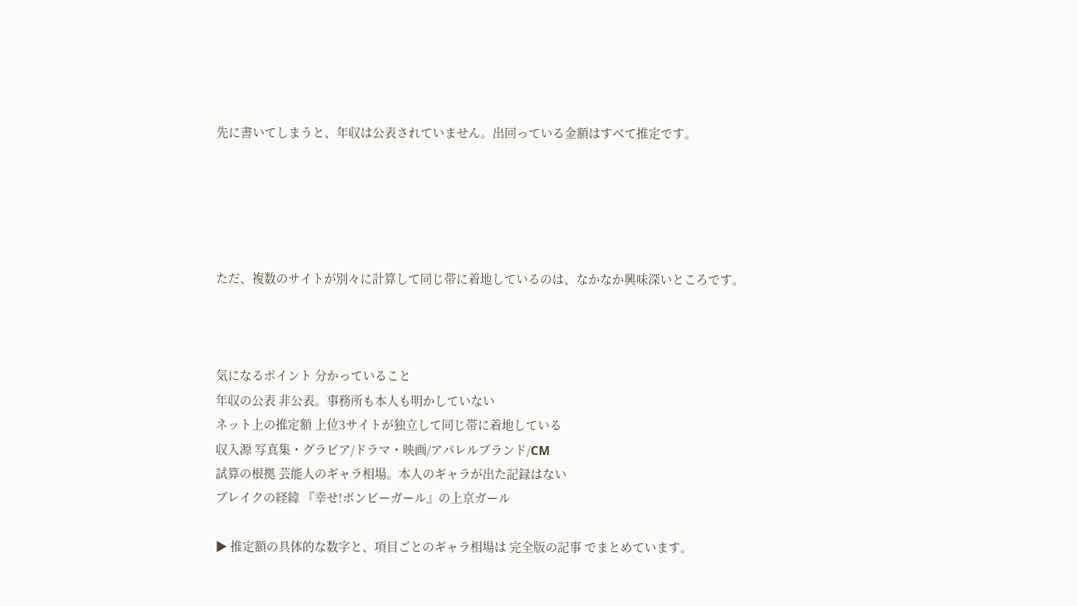先に書いてしまうと、年収は公表されていません。出回っている金額はすべて推定です。





ただ、複数のサイトが別々に計算して同じ帯に着地しているのは、なかなか興味深いところです。



気になるポイント 分かっていること
年収の公表 非公表。事務所も本人も明かしていない
ネット上の推定額 上位3サイトが独立して同じ帯に着地している
収入源 写真集・グラビア/ドラマ・映画/アパレルブランド/CM
試算の根拠 芸能人のギャラ相場。本人のギャラが出た記録はない
ブレイクの経緯 『幸せ!ボンビーガール』の上京ガール

▶ 推定額の具体的な数字と、項目ごとのギャラ相場は 完全版の記事 でまとめています。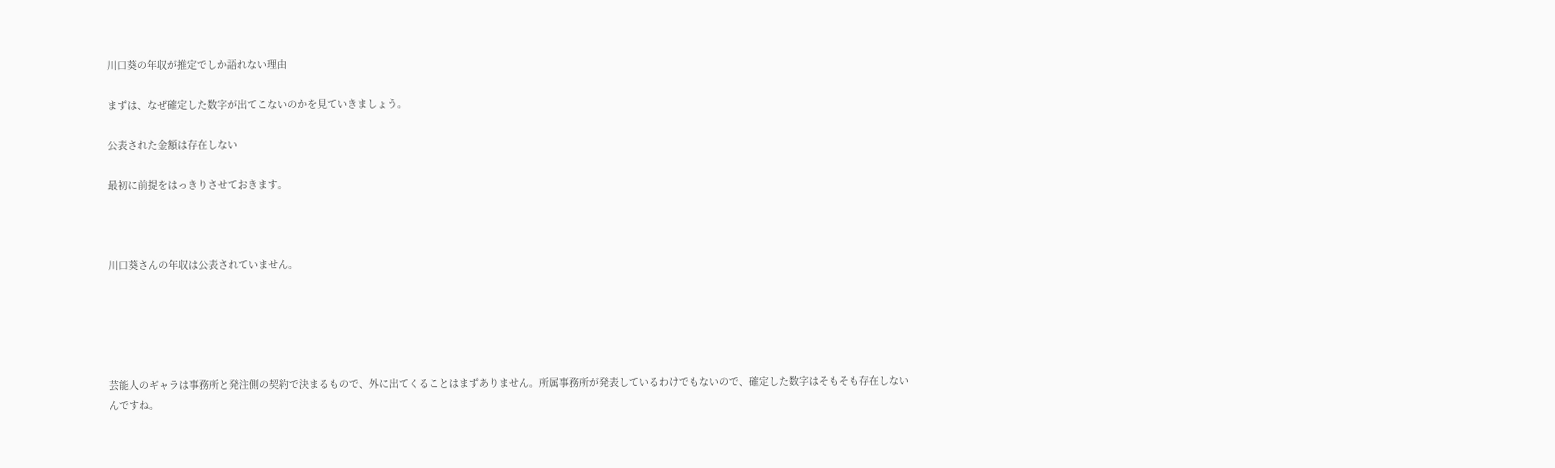川口葵の年収が推定でしか語れない理由

まずは、なぜ確定した数字が出てこないのかを見ていきましょう。

公表された金額は存在しない

最初に前提をはっきりさせておきます。



川口葵さんの年収は公表されていません。





芸能人のギャラは事務所と発注側の契約で決まるもので、外に出てくることはまずありません。所属事務所が発表しているわけでもないので、確定した数字はそもそも存在しないんですね。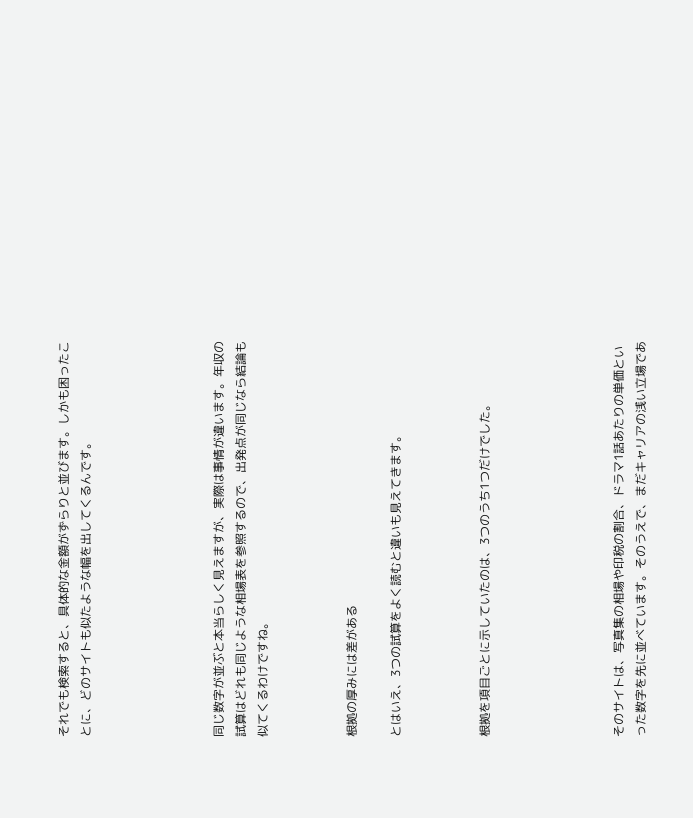それでも検索すると、具体的な金額がずらりと並びます。しかも困ったことに、どのサイトも似たような幅を出してくるんです。





同じ数字が並ぶと本当らしく見えますが、実際は事情が違います。年収の試算はどれも同じような相場表を参照するので、出発点が同じなら結論も似てくるわけですね。



根拠の厚みには差がある

とはいえ、3つの試算をよく読むと違いも見えてきます。



根拠を項目ごとに示していたのは、3つのうち1つだけでした。





そのサイトは、写真集の相場や印税の割合、ドラマ1話あたりの単価といった数字を先に並べています。そのうえで、まだキャリアの浅い立場であ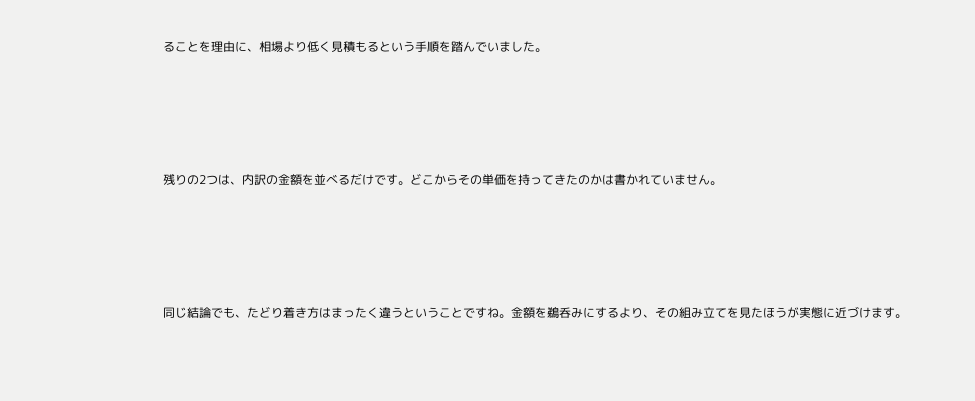ることを理由に、相場より低く見積もるという手順を踏んでいました。





残りの2つは、内訳の金額を並べるだけです。どこからその単価を持ってきたのかは書かれていません。





同じ結論でも、たどり着き方はまったく違うということですね。金額を鵜呑みにするより、その組み立てを見たほうが実態に近づけます。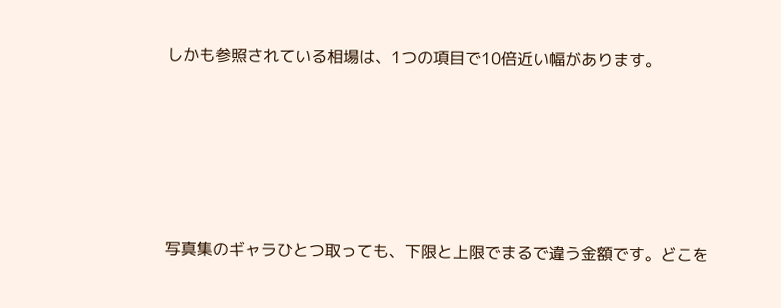しかも参照されている相場は、1つの項目で10倍近い幅があります。





写真集のギャラひとつ取っても、下限と上限でまるで違う金額です。どこを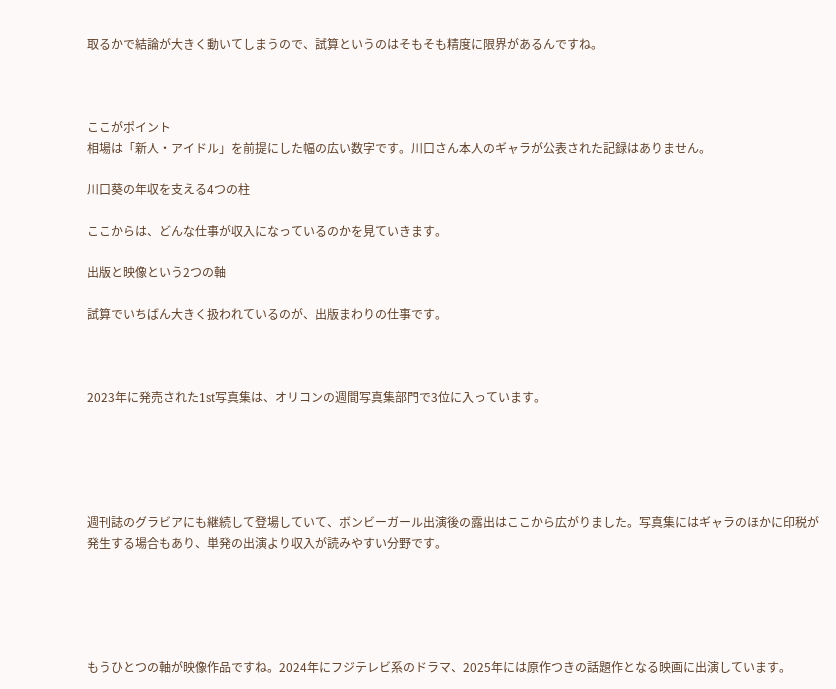取るかで結論が大きく動いてしまうので、試算というのはそもそも精度に限界があるんですね。



ここがポイント
相場は「新人・アイドル」を前提にした幅の広い数字です。川口さん本人のギャラが公表された記録はありません。

川口葵の年収を支える4つの柱

ここからは、どんな仕事が収入になっているのかを見ていきます。

出版と映像という2つの軸

試算でいちばん大きく扱われているのが、出版まわりの仕事です。



2023年に発売された1st写真集は、オリコンの週間写真集部門で3位に入っています。





週刊誌のグラビアにも継続して登場していて、ボンビーガール出演後の露出はここから広がりました。写真集にはギャラのほかに印税が発生する場合もあり、単発の出演より収入が読みやすい分野です。





もうひとつの軸が映像作品ですね。2024年にフジテレビ系のドラマ、2025年には原作つきの話題作となる映画に出演しています。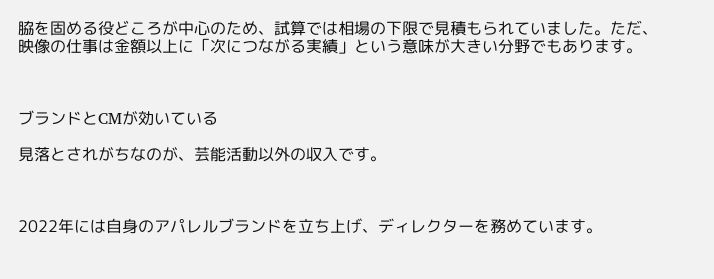脇を固める役どころが中心のため、試算では相場の下限で見積もられていました。ただ、映像の仕事は金額以上に「次につながる実績」という意味が大きい分野でもあります。



ブランドとCMが効いている

見落とされがちなのが、芸能活動以外の収入です。



2022年には自身のアパレルブランドを立ち上げ、ディレクターを務めています。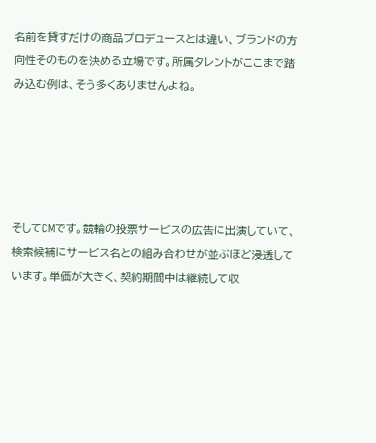名前を貸すだけの商品プロデュースとは違い、ブランドの方向性そのものを決める立場です。所属タレントがここまで踏み込む例は、そう多くありませんよね。





そしてCMです。競輪の投票サービスの広告に出演していて、検索候補にサービス名との組み合わせが並ぶほど浸透しています。単価が大きく、契約期間中は継続して収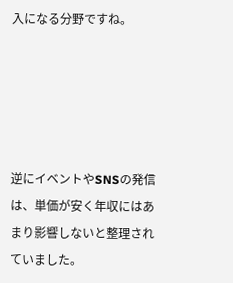入になる分野ですね。





逆にイベントやSNSの発信は、単価が安く年収にはあまり影響しないと整理されていました。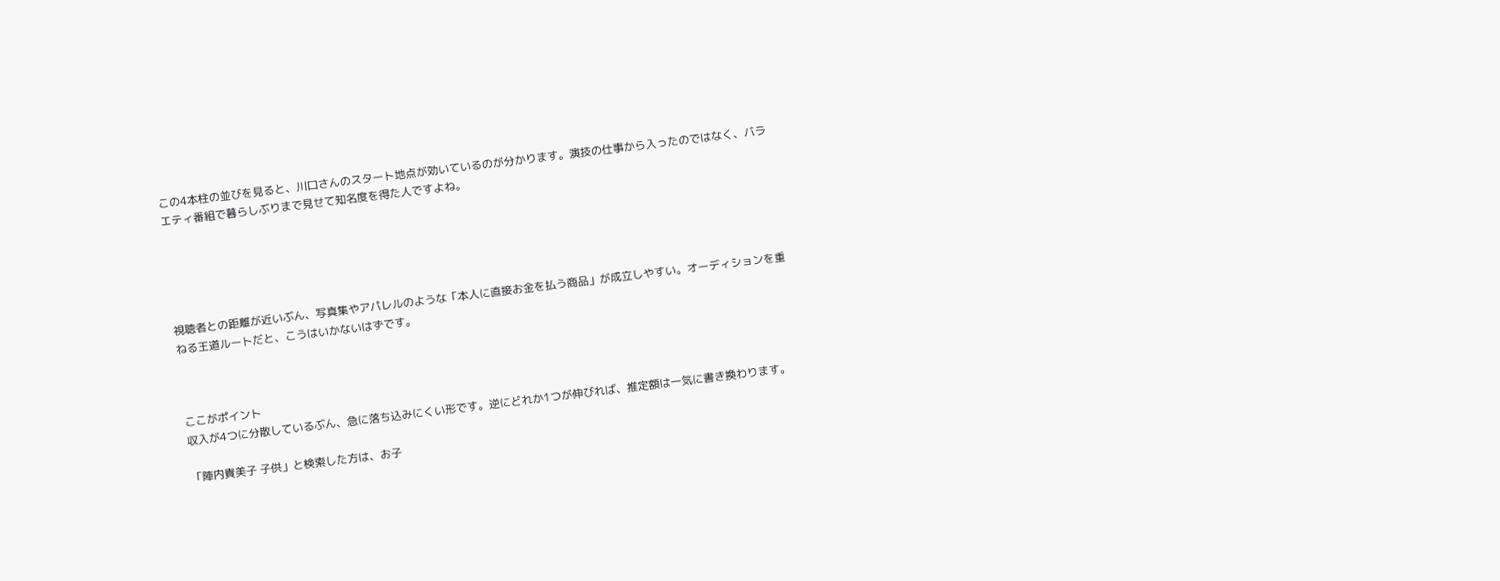この4本柱の並びを見ると、川口さんのスタート地点が効いているのが分かります。演技の仕事から入ったのではなく、バラエティ番組で暮らしぶりまで見せて知名度を得た人ですよね。





視聴者との距離が近いぶん、写真集やアパレルのような「本人に直接お金を払う商品」が成立しやすい。オーディションを重ねる王道ルートだと、こうはいかないはずです。



ここがポイント
収入が4つに分散しているぶん、急に落ち込みにくい形です。逆にどれか1つが伸びれば、推定額は一気に書き換わります。

「陣内貴美子 子供」と検索した方は、お子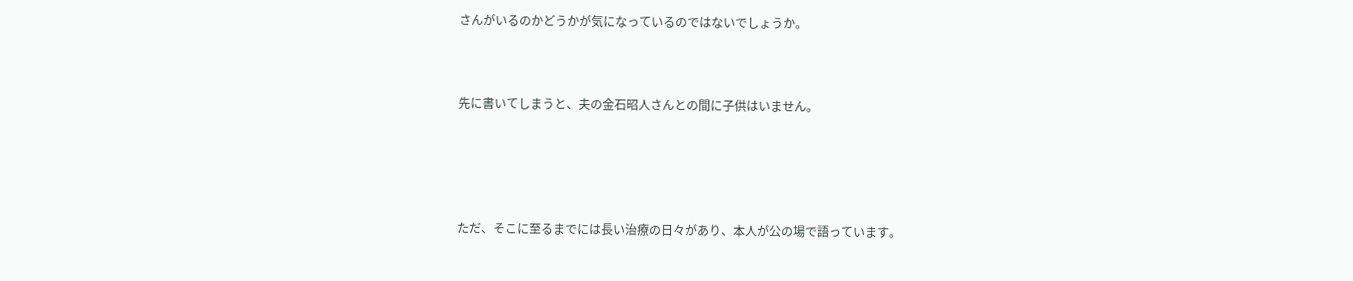さんがいるのかどうかが気になっているのではないでしょうか。



先に書いてしまうと、夫の金石昭人さんとの間に子供はいません。





ただ、そこに至るまでには長い治療の日々があり、本人が公の場で語っています。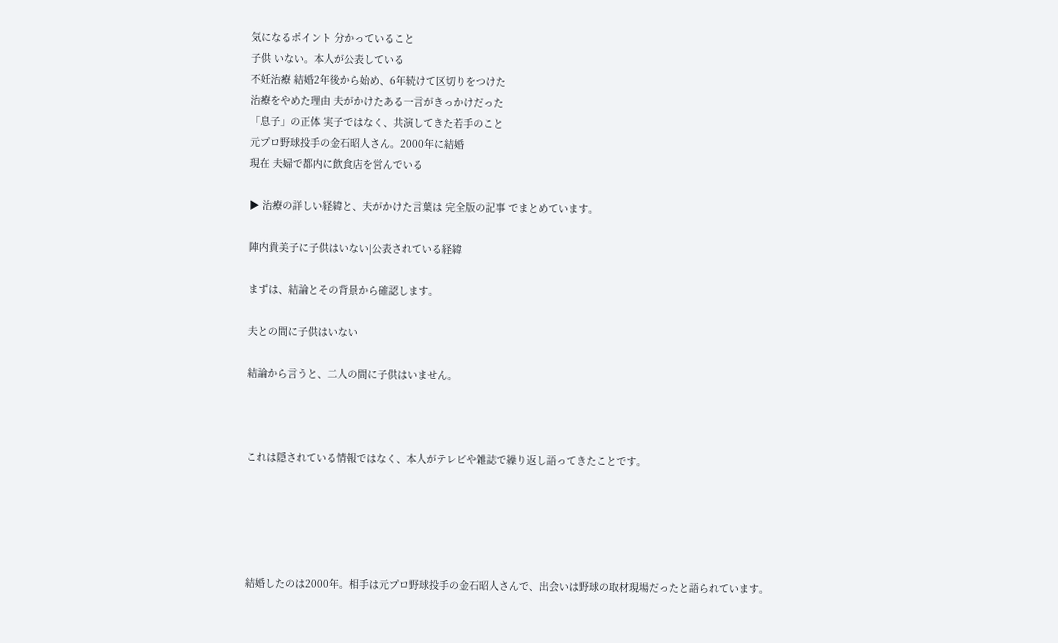気になるポイント 分かっていること
子供 いない。本人が公表している
不妊治療 結婚2年後から始め、6年続けて区切りをつけた
治療をやめた理由 夫がかけたある一言がきっかけだった
「息子」の正体 実子ではなく、共演してきた若手のこと
元プロ野球投手の金石昭人さん。2000年に結婚
現在 夫婦で都内に飲食店を営んでいる

▶ 治療の詳しい経緯と、夫がかけた言葉は 完全版の記事 でまとめています。

陣内貴美子に子供はいない|公表されている経緯

まずは、結論とその背景から確認します。

夫との間に子供はいない

結論から言うと、二人の間に子供はいません。



これは隠されている情報ではなく、本人がテレビや雑誌で繰り返し語ってきたことです。





結婚したのは2000年。相手は元プロ野球投手の金石昭人さんで、出会いは野球の取材現場だったと語られています。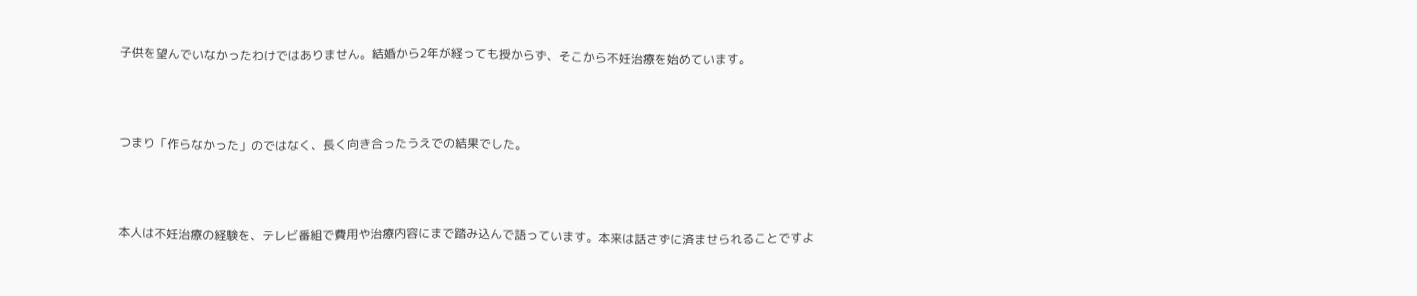子供を望んでいなかったわけではありません。結婚から2年が経っても授からず、そこから不妊治療を始めています。





つまり「作らなかった」のではなく、長く向き合ったうえでの結果でした。





本人は不妊治療の経験を、テレビ番組で費用や治療内容にまで踏み込んで語っています。本来は話さずに済ませられることですよ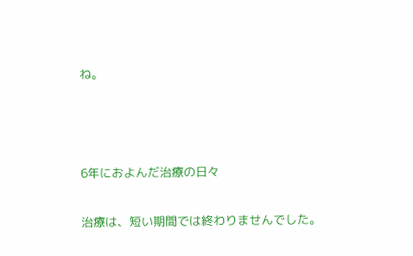ね。



6年におよんだ治療の日々

治療は、短い期間では終わりませんでした。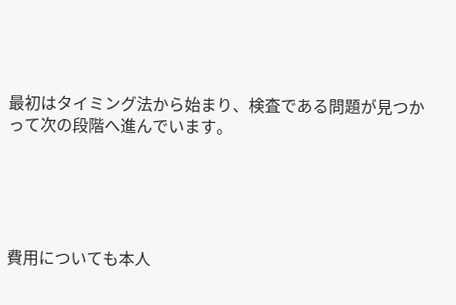最初はタイミング法から始まり、検査である問題が見つかって次の段階へ進んでいます。





費用についても本人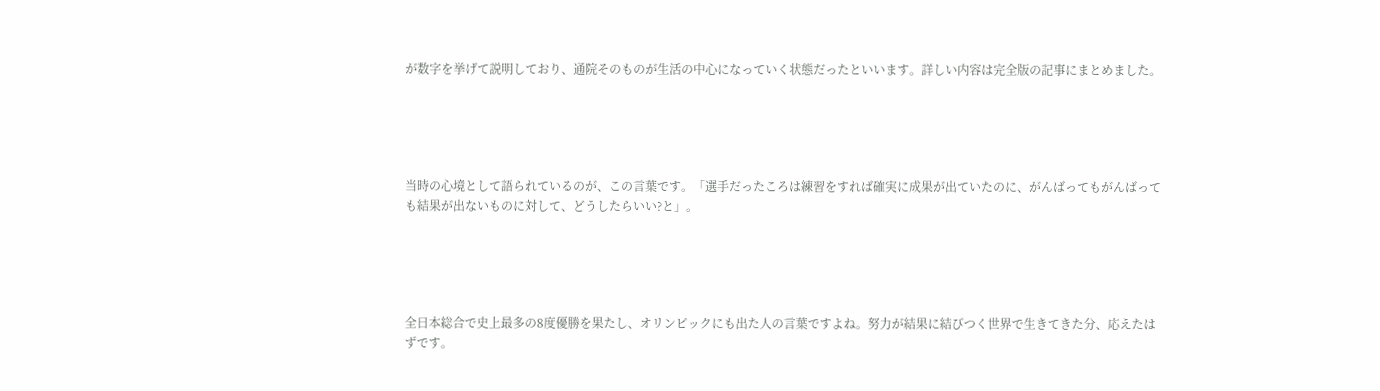が数字を挙げて説明しており、通院そのものが生活の中心になっていく状態だったといいます。詳しい内容は完全版の記事にまとめました。





当時の心境として語られているのが、この言葉です。「選手だったころは練習をすれば確実に成果が出ていたのに、がんばってもがんばっても結果が出ないものに対して、どうしたらいい?と」。





全日本総合で史上最多の8度優勝を果たし、オリンピックにも出た人の言葉ですよね。努力が結果に結びつく世界で生きてきた分、応えたはずです。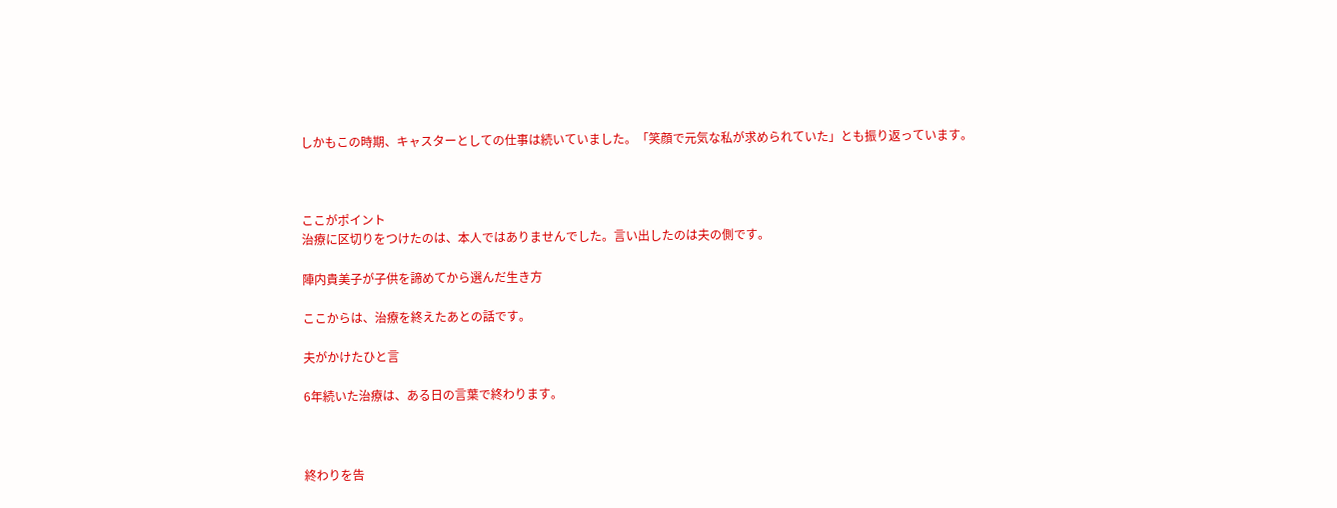しかもこの時期、キャスターとしての仕事は続いていました。「笑顔で元気な私が求められていた」とも振り返っています。



ここがポイント
治療に区切りをつけたのは、本人ではありませんでした。言い出したのは夫の側です。

陣内貴美子が子供を諦めてから選んだ生き方

ここからは、治療を終えたあとの話です。

夫がかけたひと言

6年続いた治療は、ある日の言葉で終わります。



終わりを告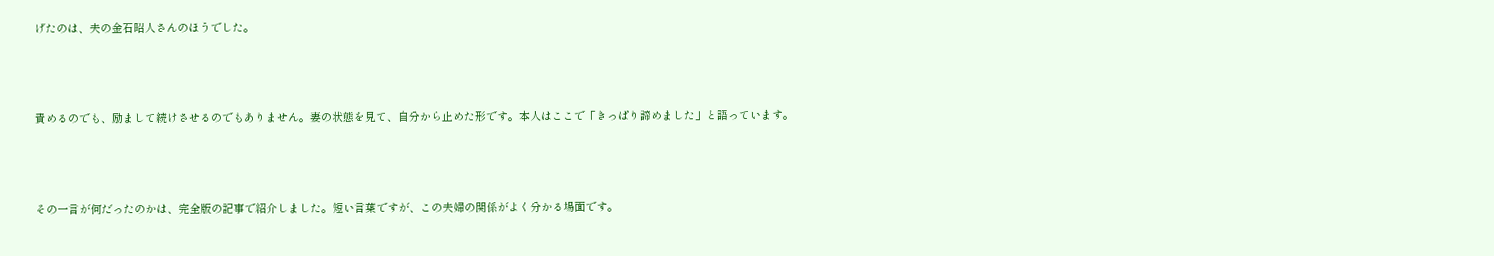げたのは、夫の金石昭人さんのほうでした。





責めるのでも、励まして続けさせるのでもありません。妻の状態を見て、自分から止めた形です。本人はここで「きっぱり諦めました」と語っています。





その一言が何だったのかは、完全版の記事で紹介しました。短い言葉ですが、この夫婦の関係がよく分かる場面です。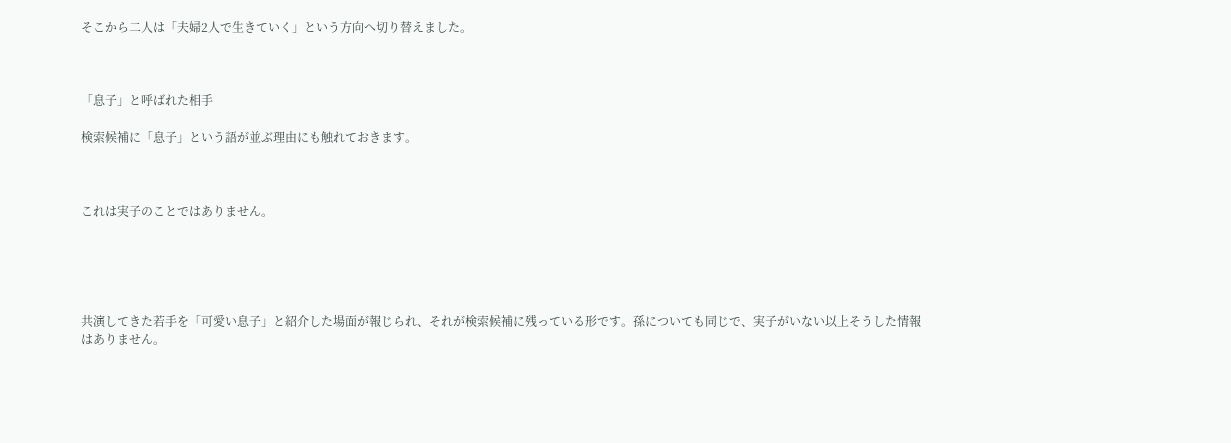そこから二人は「夫婦2人で生きていく」という方向へ切り替えました。



「息子」と呼ばれた相手

検索候補に「息子」という語が並ぶ理由にも触れておきます。



これは実子のことではありません。





共演してきた若手を「可愛い息子」と紹介した場面が報じられ、それが検索候補に残っている形です。孫についても同じで、実子がいない以上そうした情報はありません。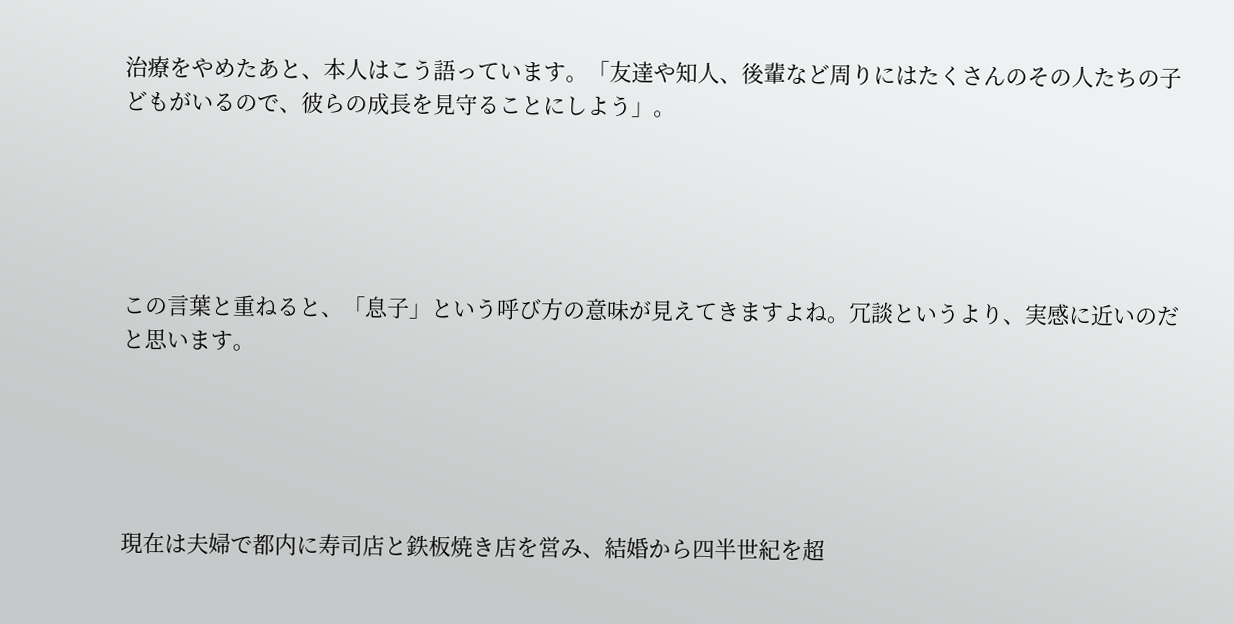治療をやめたあと、本人はこう語っています。「友達や知人、後輩など周りにはたくさんのその人たちの子どもがいるので、彼らの成長を見守ることにしよう」。





この言葉と重ねると、「息子」という呼び方の意味が見えてきますよね。冗談というより、実感に近いのだと思います。





現在は夫婦で都内に寿司店と鉄板焼き店を営み、結婚から四半世紀を超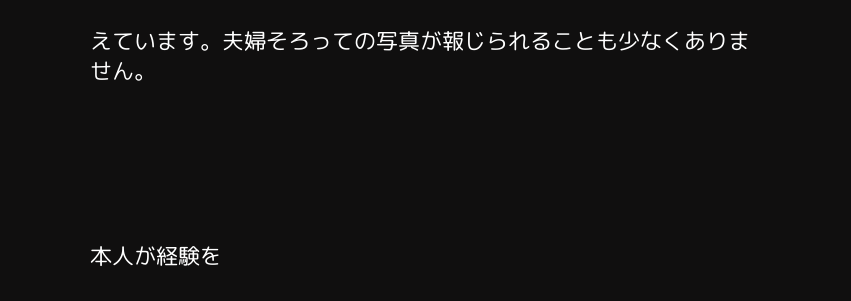えています。夫婦そろっての写真が報じられることも少なくありません。





本人が経験を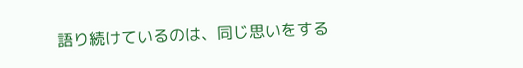語り続けているのは、同じ思いをする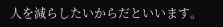人を減らしたいからだといいます。